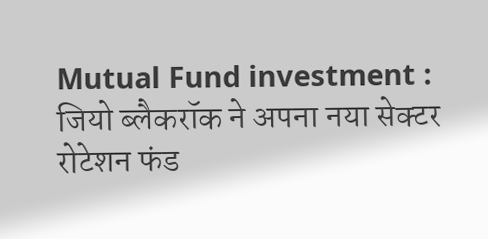Mutual Fund investment : जियो ब्लैकरॉक ने अपना नया सेक्टर रोटेशन फंड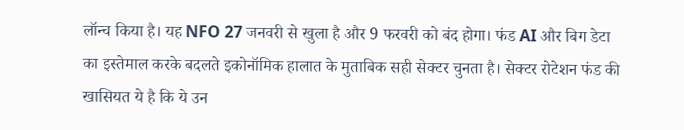लॉन्च किया है। यह NFO 27 जनवरी से खुला है और 9 फरवरी को बंद होगा। फंड AI और बिग डेटा का इस्तेमाल करके बदलते इकोनॉमिक हालात के मुताबिक सही सेक्टर चुनता है। सेक्टर रोटेशन फंड की खासियत ये है कि ये उन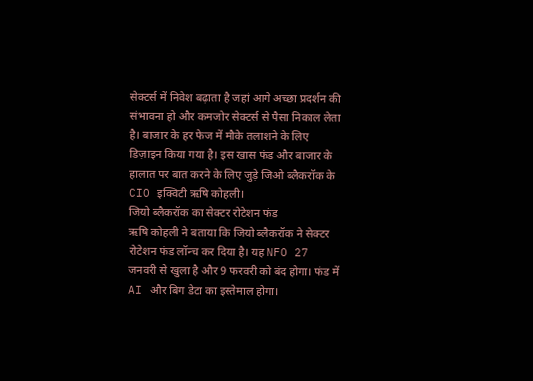सेक्टर्स में निवेश बढ़ाता है जहां आगे अच्छा प्रदर्शन की संभावना हो और कमजोर सेक्टर्स से पैसा निकाल लेता है। बाजार के हर फेज में मौके तलाशने के लिए डिज़ाइन किया गया है। इस खास फंड और बाजार के हालात पर बात करने के लिए जुड़े जिओ ब्लैकरॉक के CIO इक्विटी ऋषि कोहली।
जियो ब्लैकरॉक का सेक्टर रोटेशन फंड
ऋषि कोहली ने बताया कि जियो ब्लैकरॉक ने सेक्टर रोटेशन फंड लॉन्च कर दिया है। यह NFO 27 जनवरी से खुला है और 9 फरवरी को बंद होगा। फंड में AI और बिग डेटा का इस्तेमाल होगा।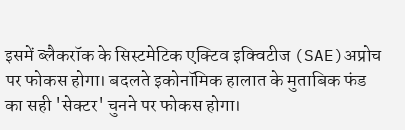इसमें ब्लैकरॉक के सिस्टमेटिक एक्टिव इक्विटीज (SAE)अप्रोच पर फोकस होगा। बदलते इकोनॉमिक हालात के मुताबिक फंड का सही 'सेक्टर' चुनने पर फोकस होगा।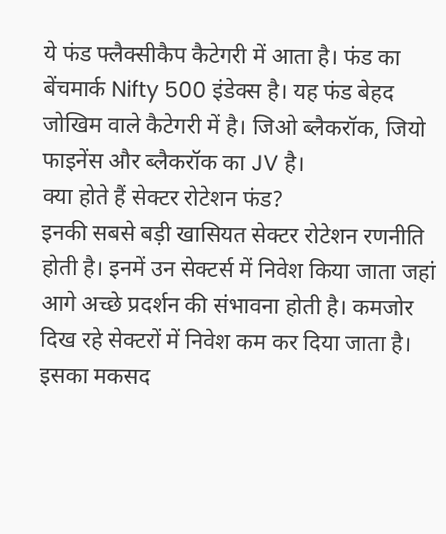ये फंड फ्लैक्सीकैप कैटेगरी में आता है। फंड का बेंचमार्क Nifty 500 इंडेक्स है। यह फंड बेहद जोखिम वाले कैटेगरी में है। जिओ ब्लैकरॉक, जियो फाइनेंस और ब्लैकरॉक का JV है।
क्या होते हैं सेक्टर रोटेशन फंड?
इनकी सबसे बड़ी खासियत सेक्टर रोटेशन रणनीति होती है। इनमें उन सेक्टर्स में निवेश किया जाता जहां आगे अच्छे प्रदर्शन की संभावना होती है। कमजोर दिख रहे सेक्टरों में निवेश कम कर दिया जाता है। इसका मकसद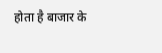होता है बाजार के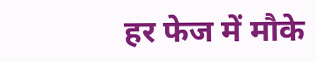हर फेज में मौके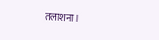तलाशना।